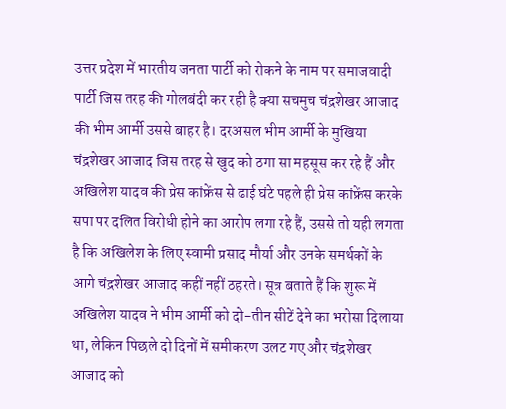उत्तर प्रदेश में भारतीय जनता पार्टी को रोकने के नाम पर समाजवादी पार्टी जिस तरह की गोलबंदी कर रही है क्या सचमुच चंद्रशेखर आजाद की भीम आर्मी उससे बाहर है। दरअसल भीम आर्मी के मुखिया चंद्रशेखर आजाद जिस तरह से खुद को ठगा सा महसूस कर रहे हैं और अखिलेश यादव की प्रेस कांफ्रेंस से ढाई घंटे पहले ही प्रेस कांफ्रेंस करके सपा पर दलित विरोधी होने का आरोप लगा रहे हैं, उससे तो यही लगता है कि अखिलेश के लिए स्वामी प्रसाद मौर्या और उनके समर्थकों के आगे चंद्रशेखर आजाद कहीं नहीं ठहरते। सूत्र बताते हैं कि शुरू में अखिलेश यादव ने भीम आर्मी को दो-तीन सीटें देने का भरोसा दिलाया था, लेकिन पिछले दो दिनों में समीकरण उलट गए और चंद्रशेखर आजाद को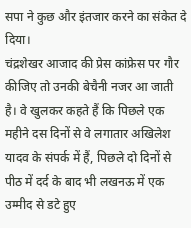सपा ने कुछ और इंतजार करने का संकेत दे दिया।
चंद्रशेखर आजाद की प्रेस कांफ्रेस पर गौर कीजिए तो उनकी बेचैनी नजर आ जाती है। वे खुलकर कहते हैं कि पिछले एक महीने दस दिनों से वे लगातार अखिलेश यादव के संपर्क में हैं, पिछले दो दिनों से पीठ में दर्द के बाद भी लखनऊ में एक उम्मीद से डटे हुए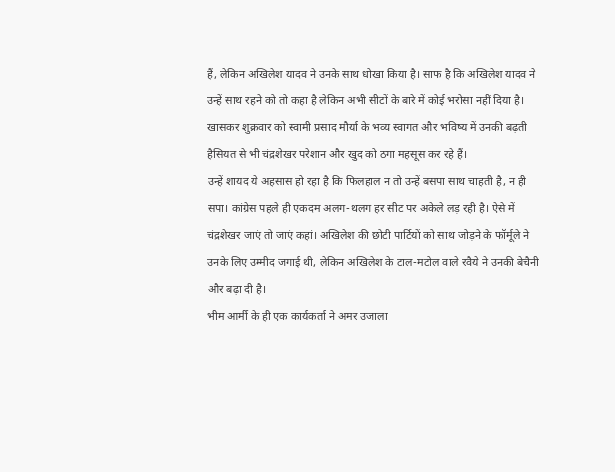हैं, लेकिन अखिलेश यादव ने उनके साथ धोखा किया है। साफ है कि अखिलेश यादव ने उन्हें साथ रहने को तो कहा है लेकिन अभी सीटों के बारे में कोई भरोसा नहीं दिया है। खासकर शुक्रवार को स्वामी प्रसाद मौर्या के भव्य स्वागत और भविष्य में उनकी बढ़ती हैसियत से भी चंद्रशेखर परेशान और खुद को ठगा महसूस कर रहे हैं।
उन्हें शायद ये अहसास हो रहा है कि फिलहाल न तो उन्हें बसपा साथ चाहती है, न ही सपा। कांग्रेस पहले ही एकदम अलग-थलग हर सीट पर अकेले लड़ रही है। ऐसे में चंद्रशेखर जाएं तो जाएं कहां। अखिलेश की छोटी पार्टियों को साथ जोड़ने के फॉर्मूले ने उनके लिए उम्मीद जगाई थी, लेकिन अखिलेश के टाल-मटोल वाले रवैये ने उनकी बेचैनी और बढ़ा दी है।
भीम आर्मी के ही एक कार्यकर्ता ने अमर उजाला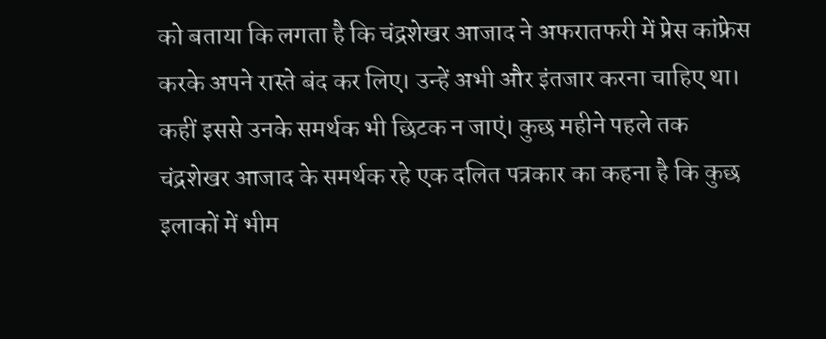को बताया कि लगता है कि चंद्रशेखर आजाद ने अफरातफरी में प्रेस कांफ्रेस करके अपने रास्ते बंद कर लिए। उन्हें अभी और इंतजार करना चाहिए था। कहीं इससे उनके समर्थक भी छिटक न जाएं। कुछ महीने पहले तक चंद्रशेखर आजाद के समर्थक रहे एक दलित पत्रकार का कहना है कि कुछ इलाकों में भीम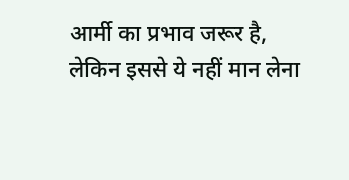आर्मी का प्रभाव जरूर है, लेकिन इससे ये नहीं मान लेना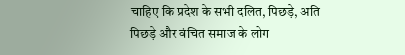चाहिए कि प्रदेश के सभी दलित, पिछड़े, अति पिछड़े और वंचित समाज के लोग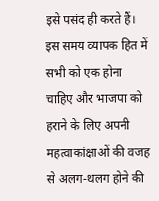इसे पसंद ही करते हैं। इस समय व्यापक हित में सभी को एक होना चाहिए और भाजपा को हराने के लिए अपनी महत्वाकांक्षाओं की वजह से अलग-थलग होने की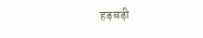हड़बड़ी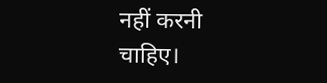नहीं करनी चाहिए।